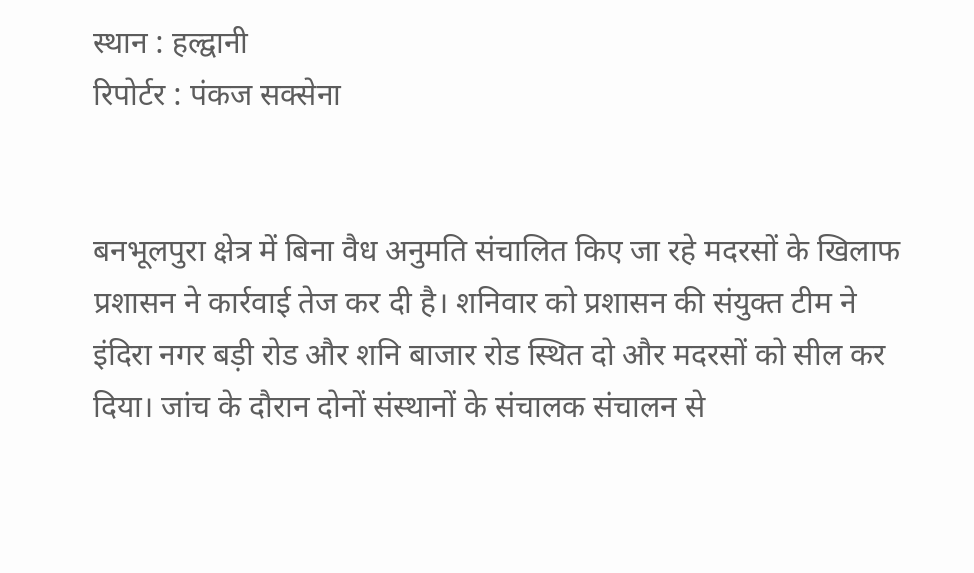स्थान : हल्द्वानी
रिपोर्टर : पंकज सक्सेना


बनभूलपुरा क्षेत्र में बिना वैध अनुमति संचालित किए जा रहे मदरसों के खिलाफ प्रशासन ने कार्रवाई तेज कर दी है। शनिवार को प्रशासन की संयुक्त टीम ने इंदिरा नगर बड़ी रोड और शनि बाजार रोड स्थित दो और मदरसों को सील कर दिया। जांच के दौरान दोनों संस्थानों के संचालक संचालन से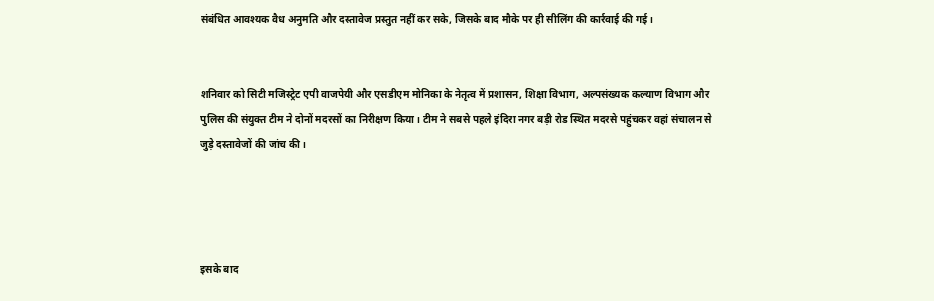संबंधित आवश्यक वैध अनुमति और दस्तावेज प्रस्तुत नहीं कर सके, जिसके बाद मौके पर ही सीलिंग की कार्रवाई की गई।


शनिवार को सिटी मजिस्ट्रेट एपी वाजपेयी और एसडीएम मोनिका के नेतृत्व में प्रशासन, शिक्षा विभाग, अल्पसंख्यक कल्याण विभाग और पुलिस की संयुक्त टीम ने दोनों मदरसों का निरीक्षण किया। टीम ने सबसे पहले इंदिरा नगर बड़ी रोड स्थित मदरसे पहुंचकर वहां संचालन से जुड़े दस्तावेजों की जांच की।




इसके बाद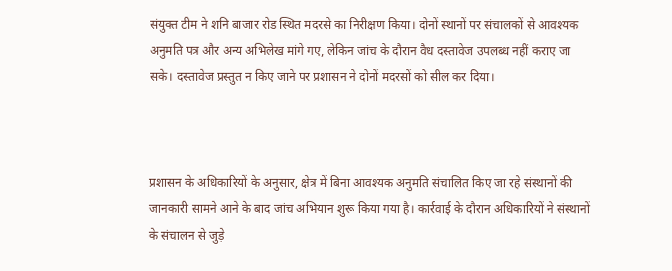संयुक्त टीम ने शनि बाजार रोड स्थित मदरसे का निरीक्षण किया। दोनों स्थानों पर संचालकों से आवश्यक अनुमति पत्र और अन्य अभिलेख मांगे गए, लेकिन जांच के दौरान वैध दस्तावेज उपलब्ध नहीं कराए जा सके। दस्तावेज प्रस्तुत न किए जाने पर प्रशासन ने दोनों मदरसों को सील कर दिया।



प्रशासन के अधिकारियों के अनुसार, क्षेत्र में बिना आवश्यक अनुमति संचालित किए जा रहे संस्थानों की जानकारी सामने आने के बाद जांच अभियान शुरू किया गया है। कार्रवाई के दौरान अधिकारियों ने संस्थानों के संचालन से जुड़े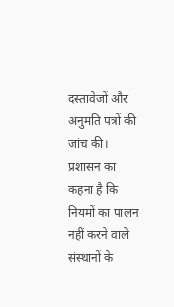दस्तावेजों और अनुमति पत्रों की जांच की। प्रशासन का कहना है कि नियमों का पालन नहीं करने वाले संस्थानों के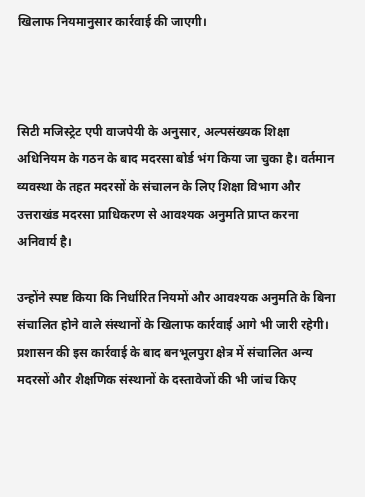खिलाफ नियमानुसार कार्रवाई की जाएगी।



सिटी मजिस्ट्रेट एपी वाजपेयी के अनुसार, अल्पसंख्यक शिक्षा अधिनियम के गठन के बाद मदरसा बोर्ड भंग किया जा चुका है। वर्तमान व्यवस्था के तहत मदरसों के संचालन के लिए शिक्षा विभाग और उत्तराखंड मदरसा प्राधिकरण से आवश्यक अनुमति प्राप्त करना अनिवार्य है।

उन्होंने स्पष्ट किया कि निर्धारित नियमों और आवश्यक अनुमति के बिना संचालित होने वाले संस्थानों के खिलाफ कार्रवाई आगे भी जारी रहेगी। प्रशासन की इस कार्रवाई के बाद बनभूलपुरा क्षेत्र में संचालित अन्य मदरसों और शैक्षणिक संस्थानों के दस्तावेजों की भी जांच किए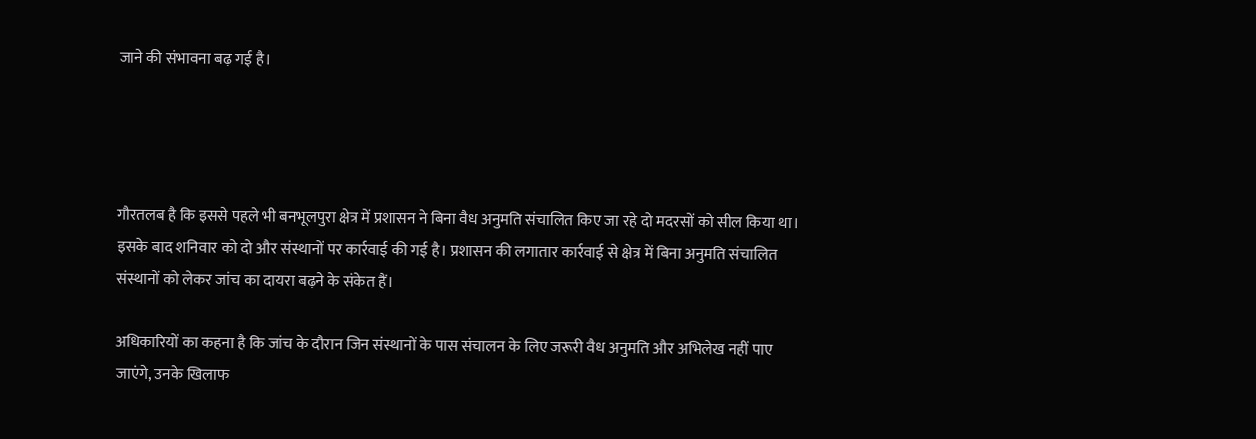जाने की संभावना बढ़ गई है।




गौरतलब है कि इससे पहले भी बनभूलपुरा क्षेत्र में प्रशासन ने बिना वैध अनुमति संचालित किए जा रहे दो मदरसों को सील किया था। इसके बाद शनिवार को दो और संस्थानों पर कार्रवाई की गई है। प्रशासन की लगातार कार्रवाई से क्षेत्र में बिना अनुमति संचालित संस्थानों को लेकर जांच का दायरा बढ़ने के संकेत हैं।

अधिकारियों का कहना है कि जांच के दौरान जिन संस्थानों के पास संचालन के लिए जरूरी वैध अनुमति और अभिलेख नहीं पाए जाएंगे, उनके खिलाफ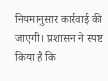नियमानुसार कार्रवाई की जाएगी। प्रशासन ने स्पष्ट किया है कि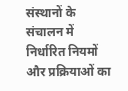संस्थानों के संचालन में निर्धारित नियमों और प्रक्रियाओं का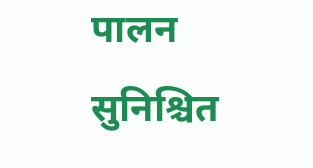पालन सुनिश्चित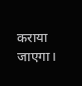कराया जाएगा।